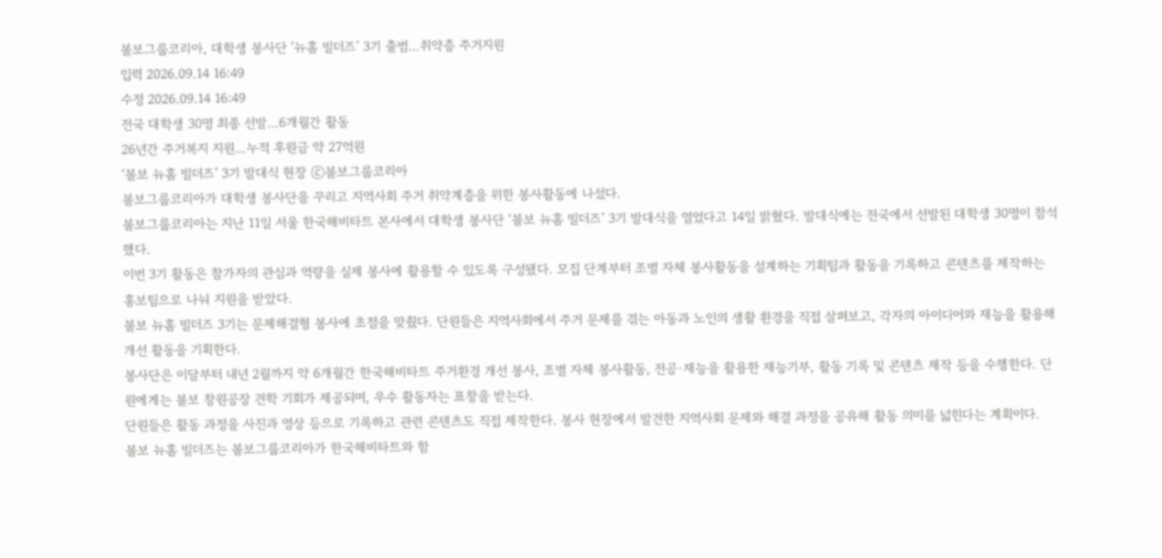볼보그룹코리아, 대학생 봉사단 ‘뉴홈 빌더즈’ 3기 출범…취약층 주거지원
입력 2026.09.14 16:49
수정 2026.09.14 16:49
전국 대학생 30명 최종 선발…6개월간 활동
26년간 주거복지 지원…누적 후원금 약 27억원
‘볼보 뉴홈 빌더즈’ 3기 발대식 현장 ⓒ볼보그룹코리아
볼보그룹코리아가 대학생 봉사단을 꾸리고 지역사회 주거 취약계층을 위한 봉사활동에 나섰다.
볼보그룹코리아는 지난 11일 서울 한국해비타트 본사에서 대학생 봉사단 ‘볼보 뉴홈 빌더즈’ 3기 발대식을 열었다고 14일 밝혔다. 발대식에는 전국에서 선발된 대학생 30명이 참석했다.
이번 3기 활동은 참가자의 관심과 역량을 실제 봉사에 활용할 수 있도록 구성됐다. 모집 단계부터 조별 자체 봉사활동을 설계하는 기획팀과 활동을 기록하고 콘텐츠를 제작하는 홍보팀으로 나눠 지원을 받았다.
볼보 뉴홈 빌더즈 3기는 문제해결형 봉사에 초점을 맞췄다. 단원들은 지역사회에서 주거 문제를 겪는 아동과 노인의 생활 환경을 직접 살펴보고, 각자의 아이디어와 재능을 활용해 개선 활동을 기획한다.
봉사단은 이달부터 내년 2월까지 약 6개월간 한국해비타트 주거환경 개선 봉사, 조별 자체 봉사활동, 전공·재능을 활용한 재능기부, 활동 기록 및 콘텐츠 제작 등을 수행한다. 단원에게는 볼보 창원공장 견학 기회가 제공되며, 우수 활동자는 표창을 받는다.
단원들은 활동 과정을 사진과 영상 등으로 기록하고 관련 콘텐츠도 직접 제작한다. 봉사 현장에서 발견한 지역사회 문제와 해결 과정을 공유해 활동 의미를 넓힌다는 계획이다.
볼보 뉴홈 빌더즈는 볼보그룹코리아가 한국해비타트와 함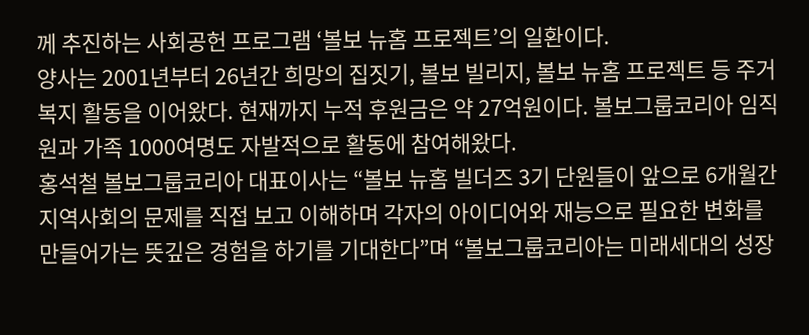께 추진하는 사회공헌 프로그램 ‘볼보 뉴홈 프로젝트’의 일환이다.
양사는 2001년부터 26년간 희망의 집짓기, 볼보 빌리지, 볼보 뉴홈 프로젝트 등 주거 복지 활동을 이어왔다. 현재까지 누적 후원금은 약 27억원이다. 볼보그룹코리아 임직원과 가족 1000여명도 자발적으로 활동에 참여해왔다.
홍석철 볼보그룹코리아 대표이사는 “볼보 뉴홈 빌더즈 3기 단원들이 앞으로 6개월간 지역사회의 문제를 직접 보고 이해하며 각자의 아이디어와 재능으로 필요한 변화를 만들어가는 뜻깊은 경험을 하기를 기대한다”며 “볼보그룹코리아는 미래세대의 성장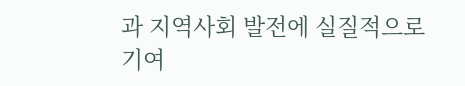과 지역사회 발전에 실질적으로 기여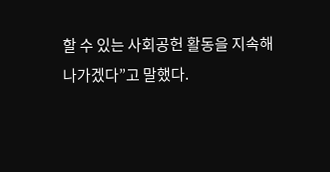할 수 있는 사회공헌 활동을 지속해 나가겠다”고 말했다.